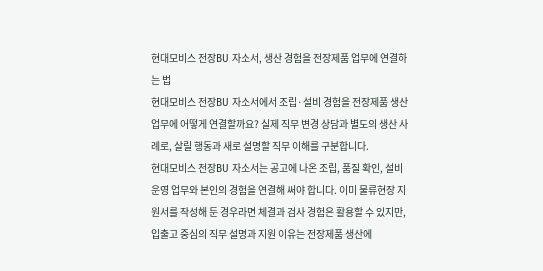현대모비스 전장BU 자소서, 생산 경험을 전장제품 업무에 연결하는 법
현대모비스 전장BU 자소서에서 조립·설비 경험을 전장제품 생산 업무에 어떻게 연결할까요? 실제 직무 변경 상담과 별도의 생산 사례로, 살릴 행동과 새로 설명할 직무 이해를 구분합니다.
현대모비스 전장BU 자소서는 공고에 나온 조립, 품질 확인, 설비 운영 업무와 본인의 경험을 연결해 써야 합니다. 이미 물류현장 지원서를 작성해 둔 경우라면 체결과 검사 경험은 활용할 수 있지만, 입출고 중심의 직무 설명과 지원 이유는 전장제품 생산에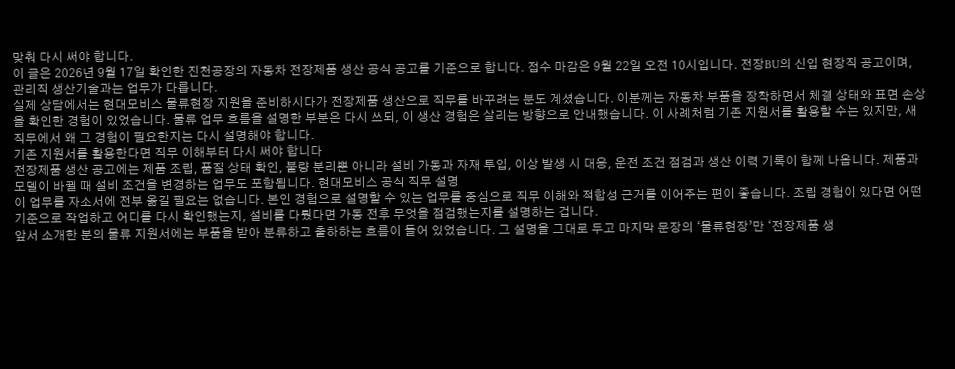맞춰 다시 써야 합니다.
이 글은 2026년 9월 17일 확인한 진천공장의 자동차 전장제품 생산 공식 공고를 기준으로 합니다. 접수 마감은 9월 22일 오전 10시입니다. 전장BU의 신입 현장직 공고이며, 관리직 생산기술과는 업무가 다릅니다.
실제 상담에서는 현대모비스 물류현장 지원을 준비하시다가 전장제품 생산으로 직무를 바꾸려는 분도 계셨습니다. 이분께는 자동차 부품을 장착하면서 체결 상태와 표면 손상을 확인한 경험이 있었습니다. 물류 업무 흐름을 설명한 부분은 다시 쓰되, 이 생산 경험은 살리는 방향으로 안내했습니다. 이 사례처럼 기존 지원서를 활용할 수는 있지만, 새 직무에서 왜 그 경험이 필요한지는 다시 설명해야 합니다.
기존 지원서를 활용한다면 직무 이해부터 다시 써야 합니다
전장제품 생산 공고에는 제품 조립, 품질 상태 확인, 불량 분리뿐 아니라 설비 가동과 자재 투입, 이상 발생 시 대응, 운전 조건 점검과 생산 이력 기록이 함께 나옵니다. 제품과 모델이 바뀔 때 설비 조건을 변경하는 업무도 포함됩니다. 현대모비스 공식 직무 설명
이 업무를 자소서에 전부 옮길 필요는 없습니다. 본인 경험으로 설명할 수 있는 업무를 중심으로 직무 이해와 적합성 근거를 이어주는 편이 좋습니다. 조립 경험이 있다면 어떤 기준으로 작업하고 어디를 다시 확인했는지, 설비를 다뤘다면 가동 전후 무엇을 점검했는지를 설명하는 겁니다.
앞서 소개한 분의 물류 지원서에는 부품을 받아 분류하고 출하하는 흐름이 들어 있었습니다. 그 설명을 그대로 두고 마지막 문장의 ‘물류현장’만 ‘전장제품 생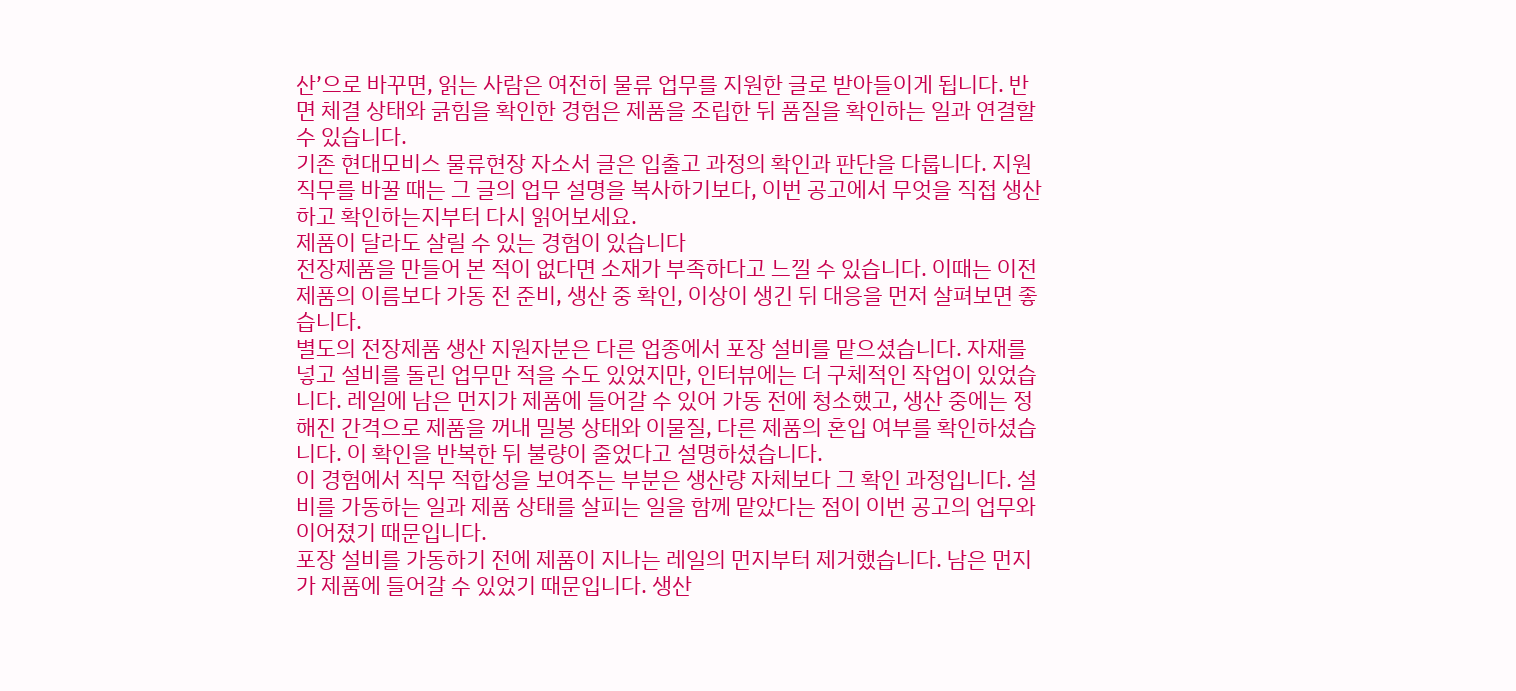산’으로 바꾸면, 읽는 사람은 여전히 물류 업무를 지원한 글로 받아들이게 됩니다. 반면 체결 상태와 긁힘을 확인한 경험은 제품을 조립한 뒤 품질을 확인하는 일과 연결할 수 있습니다.
기존 현대모비스 물류현장 자소서 글은 입출고 과정의 확인과 판단을 다룹니다. 지원 직무를 바꿀 때는 그 글의 업무 설명을 복사하기보다, 이번 공고에서 무엇을 직접 생산하고 확인하는지부터 다시 읽어보세요.
제품이 달라도 살릴 수 있는 경험이 있습니다
전장제품을 만들어 본 적이 없다면 소재가 부족하다고 느낄 수 있습니다. 이때는 이전 제품의 이름보다 가동 전 준비, 생산 중 확인, 이상이 생긴 뒤 대응을 먼저 살펴보면 좋습니다.
별도의 전장제품 생산 지원자분은 다른 업종에서 포장 설비를 맡으셨습니다. 자재를 넣고 설비를 돌린 업무만 적을 수도 있었지만, 인터뷰에는 더 구체적인 작업이 있었습니다. 레일에 남은 먼지가 제품에 들어갈 수 있어 가동 전에 청소했고, 생산 중에는 정해진 간격으로 제품을 꺼내 밀봉 상태와 이물질, 다른 제품의 혼입 여부를 확인하셨습니다. 이 확인을 반복한 뒤 불량이 줄었다고 설명하셨습니다.
이 경험에서 직무 적합성을 보여주는 부분은 생산량 자체보다 그 확인 과정입니다. 설비를 가동하는 일과 제품 상태를 살피는 일을 함께 맡았다는 점이 이번 공고의 업무와 이어졌기 때문입니다.
포장 설비를 가동하기 전에 제품이 지나는 레일의 먼지부터 제거했습니다. 남은 먼지가 제품에 들어갈 수 있었기 때문입니다. 생산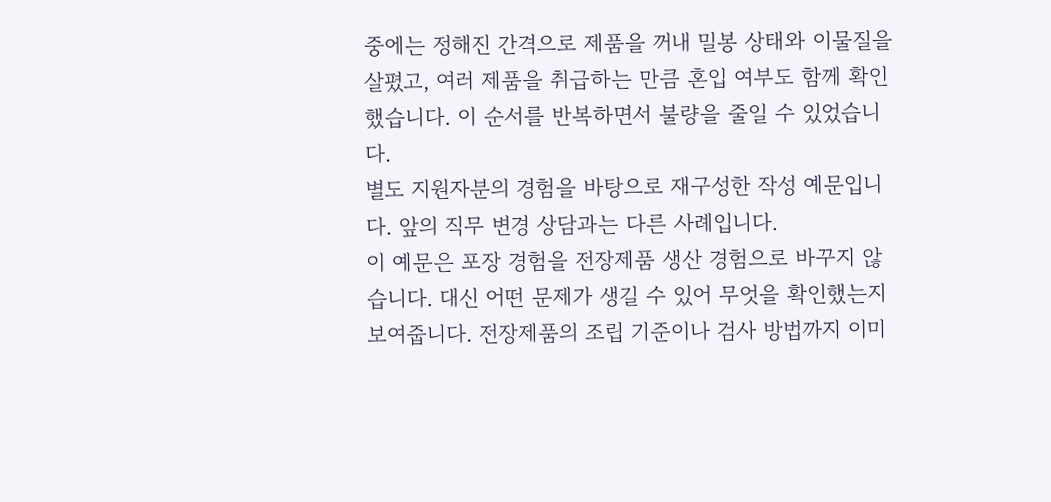중에는 정해진 간격으로 제품을 꺼내 밀봉 상태와 이물질을 살폈고, 여러 제품을 취급하는 만큼 혼입 여부도 함께 확인했습니다. 이 순서를 반복하면서 불량을 줄일 수 있었습니다.
별도 지원자분의 경험을 바탕으로 재구성한 작성 예문입니다. 앞의 직무 변경 상담과는 다른 사례입니다.
이 예문은 포장 경험을 전장제품 생산 경험으로 바꾸지 않습니다. 대신 어떤 문제가 생길 수 있어 무엇을 확인했는지 보여줍니다. 전장제품의 조립 기준이나 검사 방법까지 이미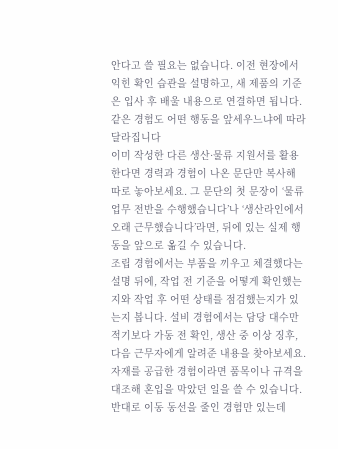안다고 쓸 필요는 없습니다. 이전 현장에서 익힌 확인 습관을 설명하고, 새 제품의 기준은 입사 후 배울 내용으로 연결하면 됩니다.
같은 경험도 어떤 행동을 앞세우느냐에 따라 달라집니다
이미 작성한 다른 생산·물류 지원서를 활용한다면 경력과 경험이 나온 문단만 복사해 따로 놓아보세요. 그 문단의 첫 문장이 ‘물류 업무 전반을 수행했습니다’나 ‘생산라인에서 오래 근무했습니다’라면, 뒤에 있는 실제 행동을 앞으로 옮길 수 있습니다.
조립 경험에서는 부품을 끼우고 체결했다는 설명 뒤에, 작업 전 기준을 어떻게 확인했는지와 작업 후 어떤 상태를 점검했는지가 있는지 봅니다. 설비 경험에서는 담당 대수만 적기보다 가동 전 확인, 생산 중 이상 징후, 다음 근무자에게 알려준 내용을 찾아보세요. 자재를 공급한 경험이라면 품목이나 규격을 대조해 혼입을 막았던 일을 쓸 수 있습니다.
반대로 이동 동선을 줄인 경험만 있는데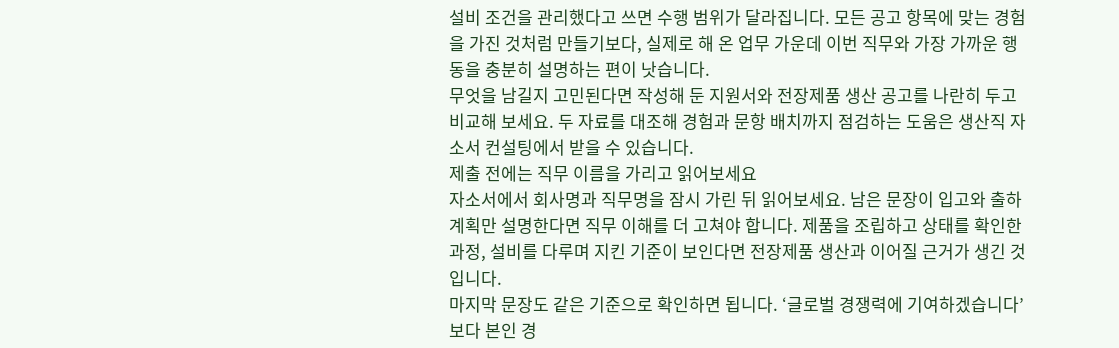설비 조건을 관리했다고 쓰면 수행 범위가 달라집니다. 모든 공고 항목에 맞는 경험을 가진 것처럼 만들기보다, 실제로 해 온 업무 가운데 이번 직무와 가장 가까운 행동을 충분히 설명하는 편이 낫습니다.
무엇을 남길지 고민된다면 작성해 둔 지원서와 전장제품 생산 공고를 나란히 두고 비교해 보세요. 두 자료를 대조해 경험과 문항 배치까지 점검하는 도움은 생산직 자소서 컨설팅에서 받을 수 있습니다.
제출 전에는 직무 이름을 가리고 읽어보세요
자소서에서 회사명과 직무명을 잠시 가린 뒤 읽어보세요. 남은 문장이 입고와 출하 계획만 설명한다면 직무 이해를 더 고쳐야 합니다. 제품을 조립하고 상태를 확인한 과정, 설비를 다루며 지킨 기준이 보인다면 전장제품 생산과 이어질 근거가 생긴 것입니다.
마지막 문장도 같은 기준으로 확인하면 됩니다. ‘글로벌 경쟁력에 기여하겠습니다’보다 본인 경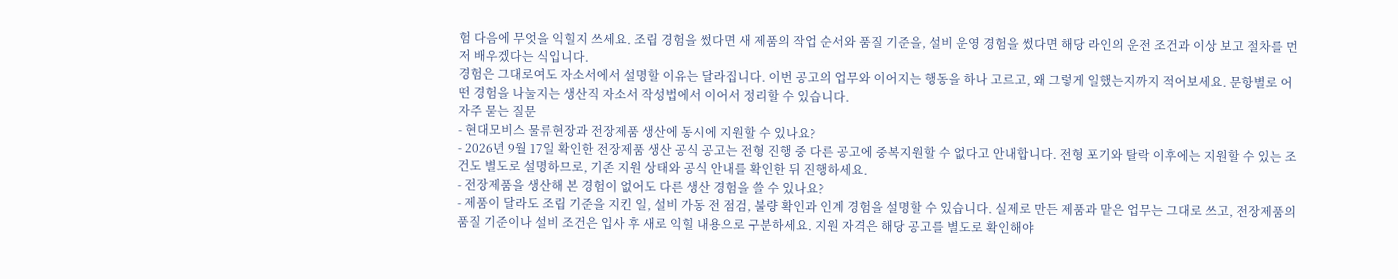험 다음에 무엇을 익힐지 쓰세요. 조립 경험을 썼다면 새 제품의 작업 순서와 품질 기준을, 설비 운영 경험을 썼다면 해당 라인의 운전 조건과 이상 보고 절차를 먼저 배우겠다는 식입니다.
경험은 그대로여도 자소서에서 설명할 이유는 달라집니다. 이번 공고의 업무와 이어지는 행동을 하나 고르고, 왜 그렇게 일했는지까지 적어보세요. 문항별로 어떤 경험을 나눌지는 생산직 자소서 작성법에서 이어서 정리할 수 있습니다.
자주 묻는 질문
- 현대모비스 물류현장과 전장제품 생산에 동시에 지원할 수 있나요?
- 2026년 9월 17일 확인한 전장제품 생산 공식 공고는 전형 진행 중 다른 공고에 중복지원할 수 없다고 안내합니다. 전형 포기와 탈락 이후에는 지원할 수 있는 조건도 별도로 설명하므로, 기존 지원 상태와 공식 안내를 확인한 뒤 진행하세요.
- 전장제품을 생산해 본 경험이 없어도 다른 생산 경험을 쓸 수 있나요?
- 제품이 달라도 조립 기준을 지킨 일, 설비 가동 전 점검, 불량 확인과 인계 경험을 설명할 수 있습니다. 실제로 만든 제품과 맡은 업무는 그대로 쓰고, 전장제품의 품질 기준이나 설비 조건은 입사 후 새로 익힐 내용으로 구분하세요. 지원 자격은 해당 공고를 별도로 확인해야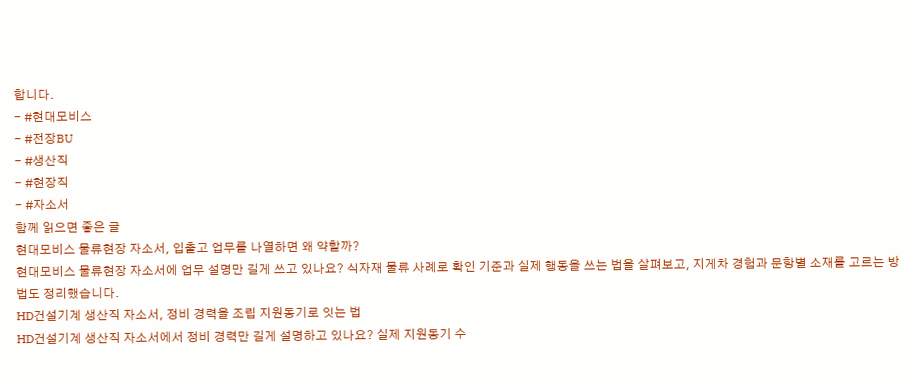합니다.
- #현대모비스
- #전장BU
- #생산직
- #현장직
- #자소서
함께 읽으면 좋은 글
현대모비스 물류현장 자소서, 입출고 업무를 나열하면 왜 약할까?
현대모비스 물류현장 자소서에 업무 설명만 길게 쓰고 있나요? 식자재 물류 사례로 확인 기준과 실제 행동을 쓰는 법을 살펴보고, 지게차 경험과 문항별 소재를 고르는 방법도 정리했습니다.
HD건설기계 생산직 자소서, 정비 경력을 조립 지원동기로 잇는 법
HD건설기계 생산직 자소서에서 정비 경력만 길게 설명하고 있나요? 실제 지원동기 수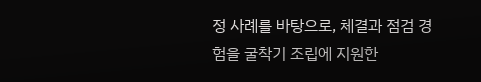정 사례를 바탕으로, 체결과 점검 경험을 굴착기 조립에 지원한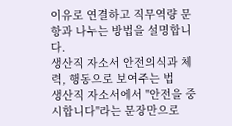이유로 연결하고 직무역량 문항과 나누는 방법을 설명합니다.
생산직 자소서 안전의식과 체력, 행동으로 보여주는 법
생산직 자소서에서 "안전을 중시합니다"라는 문장만으로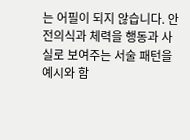는 어필이 되지 않습니다. 안전의식과 체력을 행동과 사실로 보여주는 서술 패턴을 예시와 함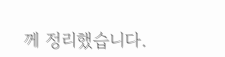께 정리했습니다.